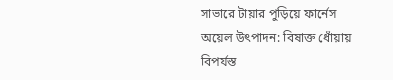সাভারে টায়ার পুড়িয়ে ফার্নেস অয়েল উৎপাদন: বিষাক্ত ধোঁয়ায় বিপর্যস্ত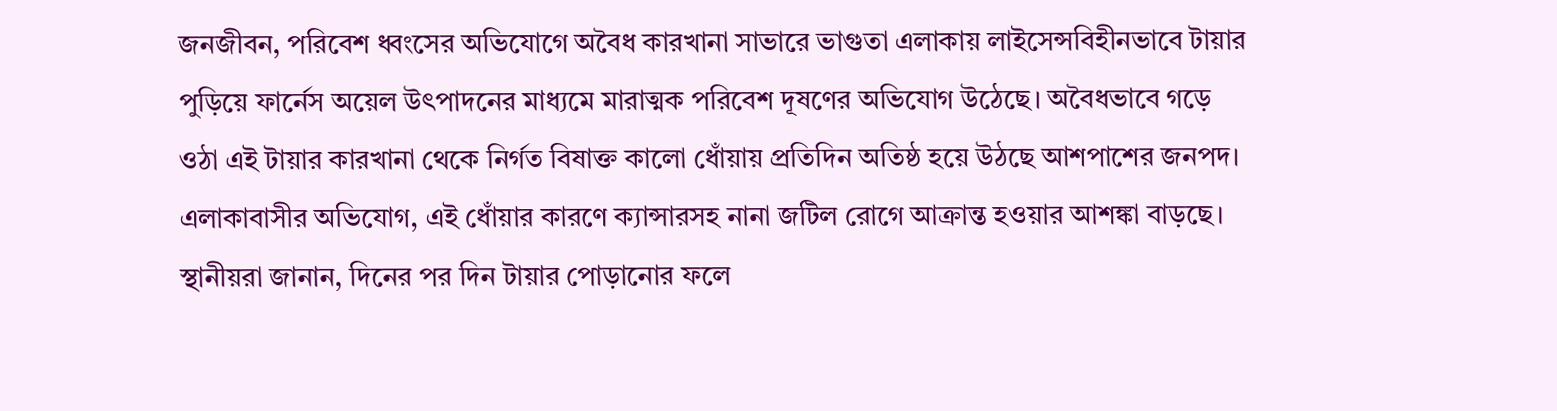জনজীবন, পরিবেশ ধ্বংসের অভিযোগে অবৈধ কারখানা সাভারে ভাগুতা এলাকায় লাইসেন্সবিহীনভাবে টায়ার পুড়িয়ে ফার্নেস অয়েল উৎপাদনের মাধ্যমে মারাত্মক পরিবেশ দূষণের অভিযোগ উঠেছে। অবৈধভাবে গড়ে ওঠা এই টায়ার কারখানা থেকে নির্গত বিষাক্ত কালো ধোঁয়ায় প্রতিদিন অতিষ্ঠ হয়ে উঠছে আশপাশের জনপদ। এলাকাবাসীর অভিযোগ, এই ধোঁয়ার কারণে ক্যান্সারসহ নানা জটিল রোগে আক্রান্ত হওয়ার আশঙ্কা বাড়ছে।
স্থানীয়রা জানান, দিনের পর দিন টায়ার পোড়ানোর ফলে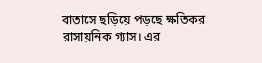বাতাসে ছড়িয়ে পড়ছে ক্ষতিকর রাসায়নিক গ্যাস। এর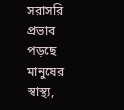সরাসরি প্রভাব পড়ছে মানুষের স্বাস্থ্য,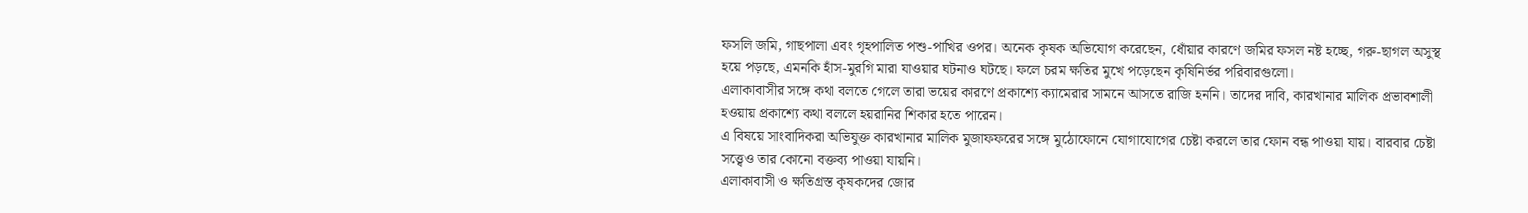ফসলি জমি, গাছপালা এবং গৃহপালিত পশু-পাখির ওপর। অনেক কৃষক অভিযোগ করেছেন, ধোঁয়ার কারণে জমির ফসল নষ্ট হচ্ছে, গরু-ছাগল অসুস্থ হয়ে পড়ছে, এমনকি হাঁস-মুরগি মারা যাওয়ার ঘটনাও ঘটছে। ফলে চরম ক্ষতির মুখে পড়েছেন কৃষিনির্ভর পরিবারগুলো।
এলাকাবাসীর সঙ্গে কথা বলতে গেলে তারা ভয়ের কারণে প্রকাশ্যে ক্যামেরার সামনে আসতে রাজি হননি। তাদের দাবি, কারখানার মালিক প্রভাবশালী হওয়ায় প্রকাশ্যে কথা বললে হয়রানির শিকার হতে পারেন।
এ বিষয়ে সাংবাদিকরা অভিযুক্ত কারখানার মালিক মুজাফফরের সঙ্গে মুঠোফোনে যোগাযোগের চেষ্টা করলে তার ফোন বন্ধ পাওয়া যায়। বারবার চেষ্টা সত্ত্বেও তার কোনো বক্তব্য পাওয়া যায়নি।
এলাকাবাসী ও ক্ষতিগ্রস্ত কৃষকদের জোর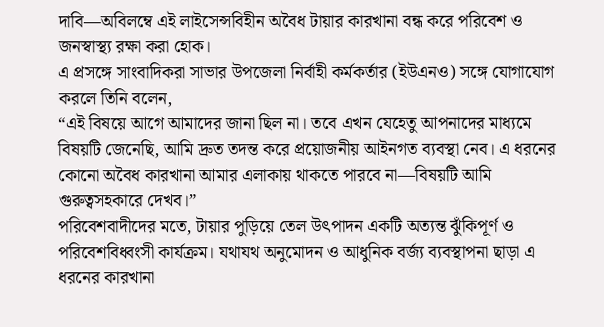দাবি—অবিলম্বে এই লাইসেন্সবিহীন অবৈধ টায়ার কারখানা বন্ধ করে পরিবেশ ও জনস্বাস্থ্য রক্ষা করা হোক।
এ প্রসঙ্গে সাংবাদিকরা সাভার উপজেলা নির্বাহী কর্মকর্তার (ইউএনও) সঙ্গে যোগাযোগ করলে তিনি বলেন,
“এই বিষয়ে আগে আমাদের জানা ছিল না। তবে এখন যেহেতু আপনাদের মাধ্যমে বিষয়টি জেনেছি, আমি দ্রুত তদন্ত করে প্রয়োজনীয় আইনগত ব্যবস্থা নেব। এ ধরনের কোনো অবৈধ কারখানা আমার এলাকায় থাকতে পারবে না—বিষয়টি আমি গুরুত্বসহকারে দেখব।”
পরিবেশবাদীদের মতে, টায়ার পুড়িয়ে তেল উৎপাদন একটি অত্যন্ত ঝুঁকিপূর্ণ ও পরিবেশবিধ্বংসী কার্যক্রম। যথাযথ অনুমোদন ও আধুনিক বর্জ্য ব্যবস্থাপনা ছাড়া এ ধরনের কারখানা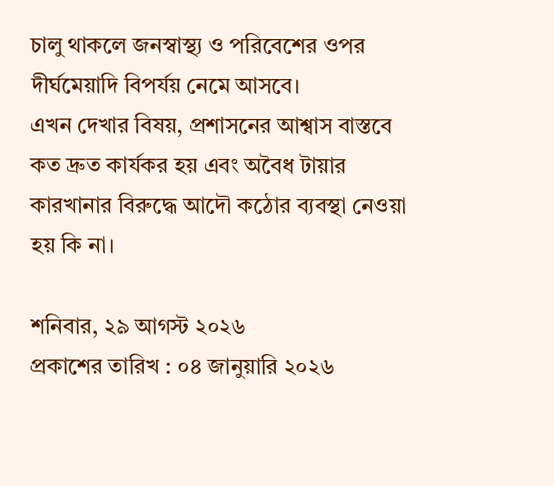চালু থাকলে জনস্বাস্থ্য ও পরিবেশের ওপর দীর্ঘমেয়াদি বিপর্যয় নেমে আসবে।
এখন দেখার বিষয়, প্রশাসনের আশ্বাস বাস্তবে কত দ্রুত কার্যকর হয় এবং অবৈধ টায়ার কারখানার বিরুদ্ধে আদৌ কঠোর ব্যবস্থা নেওয়া হয় কি না।

শনিবার, ২৯ আগস্ট ২০২৬
প্রকাশের তারিখ : ০৪ জানুয়ারি ২০২৬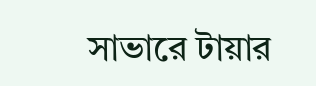সাভারে টায়ার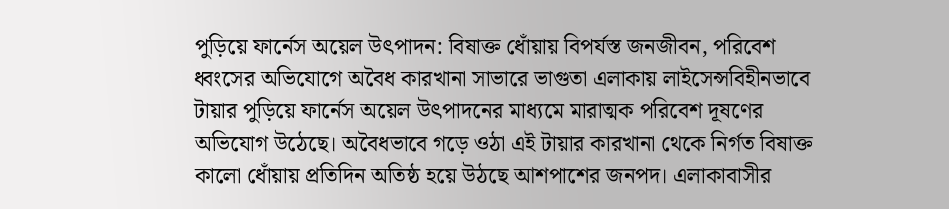পুড়িয়ে ফার্নেস অয়েল উৎপাদন: বিষাক্ত ধোঁয়ায় বিপর্যস্ত জনজীবন, পরিবেশ ধ্বংসের অভিযোগে অবৈধ কারখানা সাভারে ভাগুতা এলাকায় লাইসেন্সবিহীনভাবে টায়ার পুড়িয়ে ফার্নেস অয়েল উৎপাদনের মাধ্যমে মারাত্মক পরিবেশ দূষণের অভিযোগ উঠেছে। অবৈধভাবে গড়ে ওঠা এই টায়ার কারখানা থেকে নির্গত বিষাক্ত কালো ধোঁয়ায় প্রতিদিন অতিষ্ঠ হয়ে উঠছে আশপাশের জনপদ। এলাকাবাসীর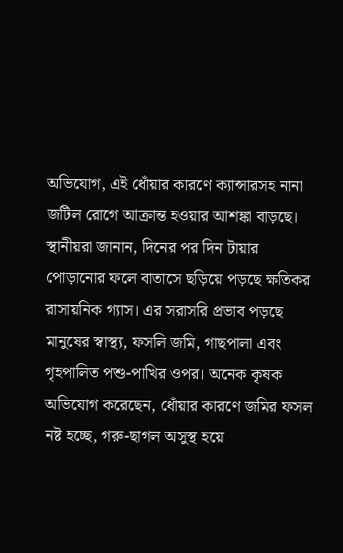অভিযোগ, এই ধোঁয়ার কারণে ক্যান্সারসহ নানা জটিল রোগে আক্রান্ত হওয়ার আশঙ্কা বাড়ছে।
স্থানীয়রা জানান, দিনের পর দিন টায়ার পোড়ানোর ফলে বাতাসে ছড়িয়ে পড়ছে ক্ষতিকর রাসায়নিক গ্যাস। এর সরাসরি প্রভাব পড়ছে মানুষের স্বাস্থ্য, ফসলি জমি, গাছপালা এবং গৃহপালিত পশু-পাখির ওপর। অনেক কৃষক অভিযোগ করেছেন, ধোঁয়ার কারণে জমির ফসল নষ্ট হচ্ছে, গরু-ছাগল অসুস্থ হয়ে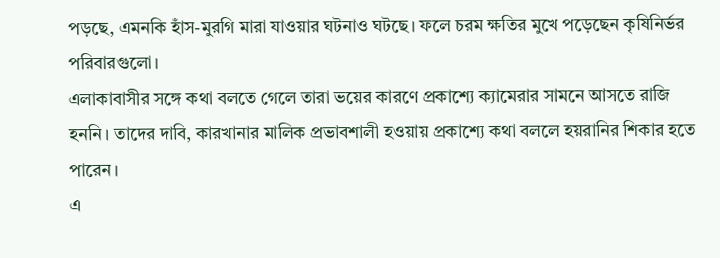পড়ছে, এমনকি হাঁস-মুরগি মারা যাওয়ার ঘটনাও ঘটছে। ফলে চরম ক্ষতির মুখে পড়েছেন কৃষিনির্ভর পরিবারগুলো।
এলাকাবাসীর সঙ্গে কথা বলতে গেলে তারা ভয়ের কারণে প্রকাশ্যে ক্যামেরার সামনে আসতে রাজি হননি। তাদের দাবি, কারখানার মালিক প্রভাবশালী হওয়ায় প্রকাশ্যে কথা বললে হয়রানির শিকার হতে পারেন।
এ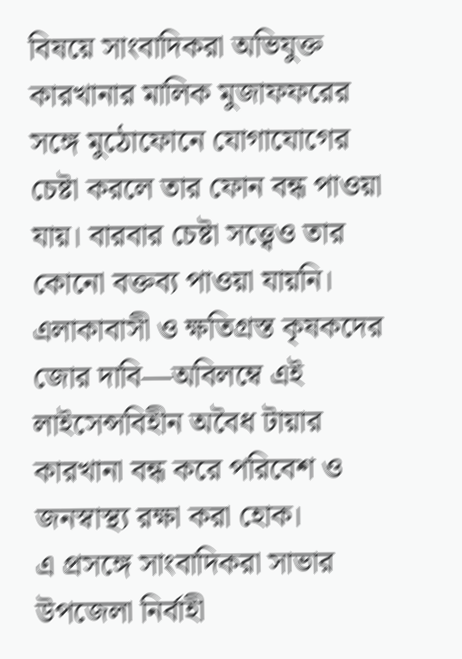বিষয়ে সাংবাদিকরা অভিযুক্ত কারখানার মালিক মুজাফফরের সঙ্গে মুঠোফোনে যোগাযোগের চেষ্টা করলে তার ফোন বন্ধ পাওয়া যায়। বারবার চেষ্টা সত্ত্বেও তার কোনো বক্তব্য পাওয়া যায়নি।
এলাকাবাসী ও ক্ষতিগ্রস্ত কৃষকদের জোর দাবি—অবিলম্বে এই লাইসেন্সবিহীন অবৈধ টায়ার কারখানা বন্ধ করে পরিবেশ ও জনস্বাস্থ্য রক্ষা করা হোক।
এ প্রসঙ্গে সাংবাদিকরা সাভার উপজেলা নির্বাহী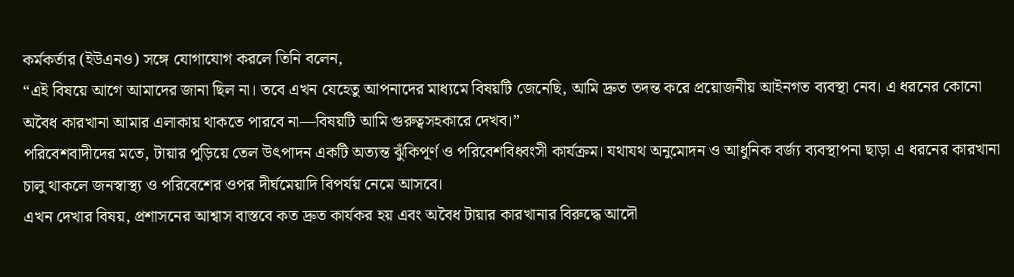কর্মকর্তার (ইউএনও) সঙ্গে যোগাযোগ করলে তিনি বলেন,
“এই বিষয়ে আগে আমাদের জানা ছিল না। তবে এখন যেহেতু আপনাদের মাধ্যমে বিষয়টি জেনেছি, আমি দ্রুত তদন্ত করে প্রয়োজনীয় আইনগত ব্যবস্থা নেব। এ ধরনের কোনো অবৈধ কারখানা আমার এলাকায় থাকতে পারবে না—বিষয়টি আমি গুরুত্বসহকারে দেখব।”
পরিবেশবাদীদের মতে, টায়ার পুড়িয়ে তেল উৎপাদন একটি অত্যন্ত ঝুঁকিপূর্ণ ও পরিবেশবিধ্বংসী কার্যক্রম। যথাযথ অনুমোদন ও আধুনিক বর্জ্য ব্যবস্থাপনা ছাড়া এ ধরনের কারখানা চালু থাকলে জনস্বাস্থ্য ও পরিবেশের ওপর দীর্ঘমেয়াদি বিপর্যয় নেমে আসবে।
এখন দেখার বিষয়, প্রশাসনের আশ্বাস বাস্তবে কত দ্রুত কার্যকর হয় এবং অবৈধ টায়ার কারখানার বিরুদ্ধে আদৌ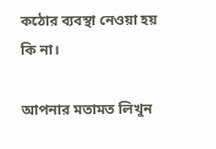কঠোর ব্যবস্থা নেওয়া হয় কি না।

আপনার মতামত লিখুন